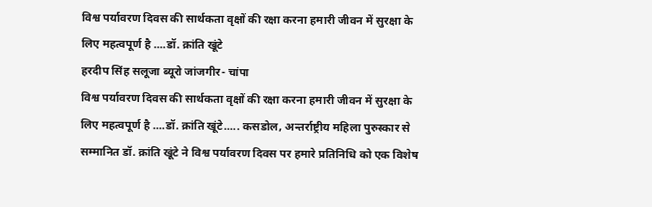विश्व पर्यावरण दिवस की सार्थकता वृक्षों की रक्षा करना हमारी जीवन में सुरक्षा के लिए महत्वपूर्ण है ....डॉ. क्रांति खूंटे
हरदीप सिंह सलूजा ब्यूरो जांजगीर- चांपा
विश्व पर्यावरण दिवस की सार्थकता वृक्षों की रक्षा करना हमारी जीवन में सुरक्षा के लिए महत्वपूर्ण है ....डॉ. क्रांति खूंटे..... कसडोल, अन्तर्राष्ट्रीय महिला पुरुस्कार से सम्मानित डॉ. क्रांति खूंटे ने विश्व पर्यावरण दिवस पर हमारे प्रतिनिधि को एक विशेष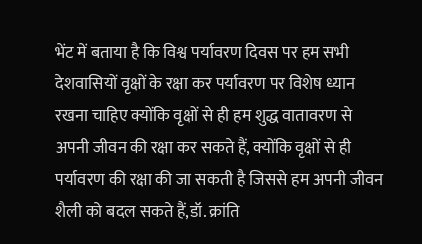भेंट में बताया है कि विश्व पर्यावरण दिवस पर हम सभी देशवासियों वृक्षों के रक्षा कर पर्यावरण पर विशेष ध्यान रखना चाहिए क्योंकि वृक्षों से ही हम शुद्ध वातावरण से अपनी जीवन की रक्षा कर सकते हैं, क्योंकि वृक्षों से ही पर्यावरण की रक्षा की जा सकती है जिससे हम अपनी जीवन शैली को बदल सकते हैं,डॉ. क्रांति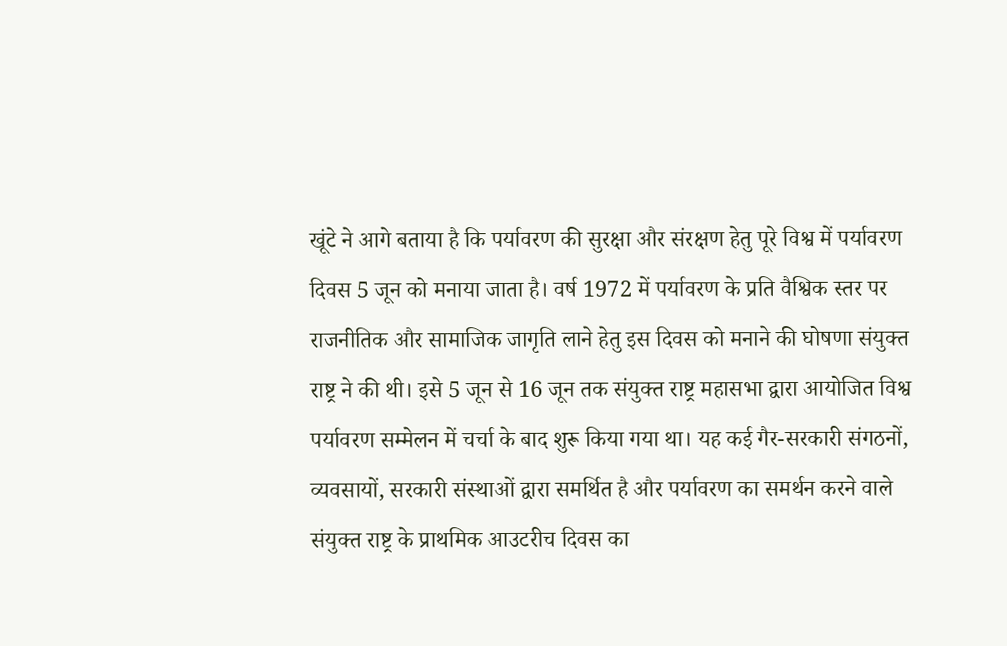खूंटे ने आगे बताया है कि पर्यावरण की सुरक्षा और संरक्षण हेतु पूरे विश्व में पर्यावरण दिवस 5 जून को मनाया जाता है। वर्ष 1972 में पर्यावरण के प्रति वैश्विक स्तर पर राजनीतिक और सामाजिक जागृति लाने हेतु इस दिवस को मनाने की घोषणा संयुक्त राष्ट्र ने की थी। इसे 5 जून से 16 जून तक संयुक्त राष्ट्र महासभा द्वारा आयोजित विश्व पर्यावरण सम्मेलन में चर्चा के बाद शुरू किया गया था। यह कई गैर-सरकारी संगठनों, व्यवसायों, सरकारी संस्थाओं द्वारा समर्थित है और पर्यावरण का समर्थन करने वाले संयुक्त राष्ट्र के प्राथमिक आउटरीच दिवस का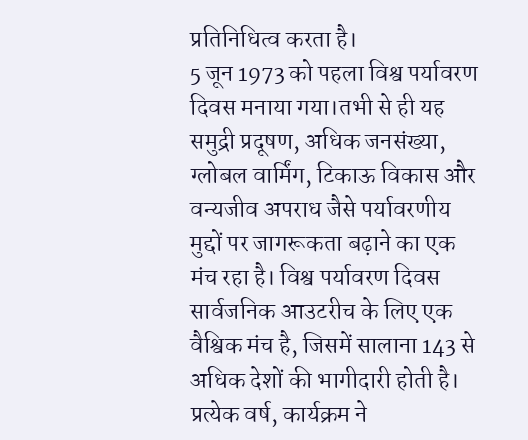प्रतिनिधित्व करता है।
5 जून 1973 को पहला विश्व पर्यावरण दिवस मनाया गया।तभी से ही यह समुद्री प्रदूषण, अधिक जनसंख्या, ग्लोबल वार्मिंग, टिकाऊ विकास और वन्यजीव अपराध जैसे पर्यावरणीय मुद्दों पर जागरूकता बढ़ाने का एक मंच रहा है। विश्व पर्यावरण दिवस सार्वजनिक आउटरीच के लिए एक वैश्विक मंच है, जिसमें सालाना 143 से अधिक देशों की भागीदारी होती है। प्रत्येक वर्ष, कार्यक्रम ने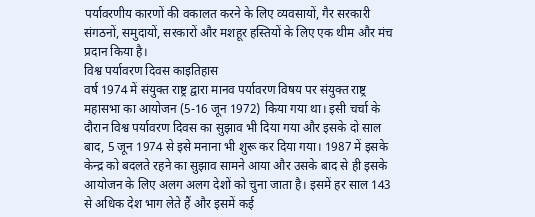पर्यावरणीय कारणों की वकालत करने के लिए व्यवसायों, गैर सरकारी संगठनों, समुदायों, सरकारों और मशहूर हस्तियों के लिए एक थीम और मंच प्रदान किया है।
विश्व पर्यावरण दिवस काइतिहास
वर्ष 1974 में संयुक्त राष्ट्र द्वारा मानव पर्यावरण विषय पर संयुक्त राष्ट्र महासभा का आयोजन (5-16 जून 1972) किया गया था। इसी चर्चा के दौरान विश्व पर्यावरण दिवस का सुझाव भी दिया गया और इसके दो साल बाद, 5 जून 1974 से इसे मनाना भी शुरू कर दिया गया। 1987 में इसके केन्द्र को बदलते रहने का सुझाव सामने आया और उसके बाद से ही इसके आयोजन के लिए अलग अलग देशों को चुना जाता है। इसमें हर साल 143 से अधिक देश भाग लेते हैं और इसमें कई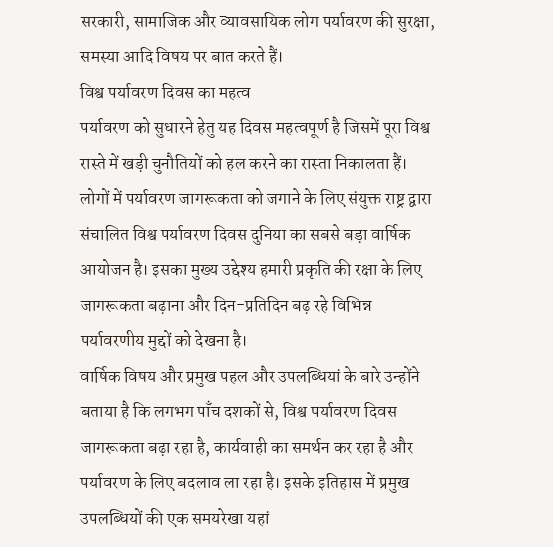सरकारी, सामाजिक और व्यावसायिक लोग पर्यावरण की सुरक्षा, समस्या आदि विषय पर बात करते हैं।
विश्व पर्यावरण दिवस का महत्व
पर्यावरण को सुधारने हेतु यह दिवस महत्वपूर्ण है जिसमें पूरा विश्व रास्ते में खड़ी चुनौतियों को हल करने का रास्ता निकालता हैं। लोगों में पर्यावरण जागरूकता को जगाने के लिए संयुक्त राष्ट्र द्वारा संचालित विश्व पर्यावरण दिवस दुनिया का सबसे बड़ा वार्षिक आयोजन है। इसका मुख्य उद्देश्य हमारी प्रकृति की रक्षा के लिए जागरूकता बढ़ाना और दिन-प्रतिदिन बढ़ रहे विभिन्न पर्यावरणीय मुद्दों को देखना है।
वार्षिक विषय और प्रमुख पहल और उपलब्धियां के बारे उन्होंने बताया है कि लगभग पाँच दशकों से, विश्व पर्यावरण दिवस जागरूकता बढ़ा रहा है, कार्यवाही का समर्थन कर रहा है और पर्यावरण के लिए बदलाव ला रहा है। इसके इतिहास में प्रमुख उपलब्धियों की एक समयरेखा यहां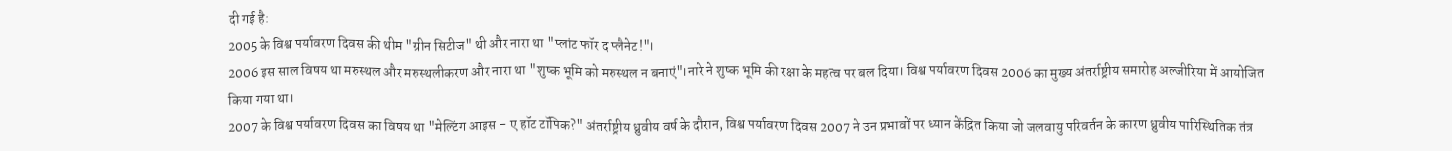दी गई है:
2005 के विश्व पर्यावरण दिवस की थीम "ग्रीन सिटीज" थी और नारा था "प्लांट फॉर द प्लैनेट!"।
2006 इस साल विषय था मरुस्थल और मरुस्थलीकरण और नारा था "शुष्क भूमि को मरुस्थल न बनाएं"।नारे ने शुष्क भूमि की रक्षा के महत्व पर बल दिया। विश्व पर्यावरण दिवस 2006 का मुख्य अंतर्राष्ट्रीय समारोह अल्जीरिया में आयोजित किया गया था।
2007 के विश्व पर्यावरण दिवस का विषय था "मेल्टिंग आइस - ए हॉट टॉपिक?" अंतर्राष्ट्रीय ध्रुवीय वर्ष के दौरान, विश्व पर्यावरण दिवस 2007 ने उन प्रभावों पर ध्यान केंद्रित किया जो जलवायु परिवर्तन के कारण ध्रुवीय पारिस्थितिक तंत्र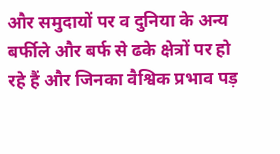और समुदायों पर व दुनिया के अन्य बर्फीले और बर्फ से ढके क्षेत्रों पर हो रहे हैं और जिनका वैश्विक प्रभाव पड़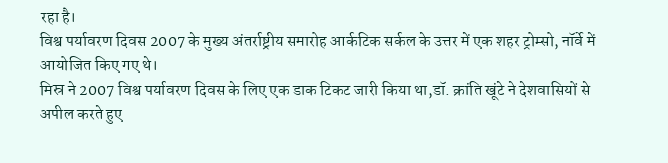रहा है।
विश्व पर्यावरण दिवस 2007 के मुख्य अंतर्राष्ट्रीय समारोह आर्कटिक सर्कल के उत्तर में एक शहर ट्रोम्सो, नॉर्वे में आयोजित किए गए थे।
मिस्र ने 2007 विश्व पर्यावरण दिवस के लिए एक डाक टिकट जारी किया था,डॉ. क्रांति खूंटे ने देशवासियों से अपील करते हुए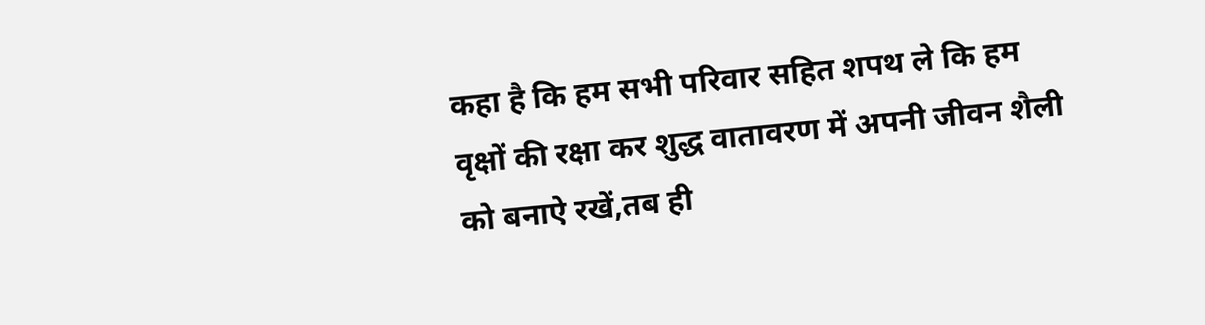कहा है कि हम सभी परिवार सहित शपथ ले कि हम वृक्षों की रक्षा कर शुद्ध वातावरण में अपनी जीवन शैली को बनाऐ रखें,तब ही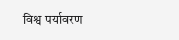विश्व पर्यावरण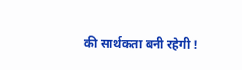की सार्थकता बनी रहेगी !